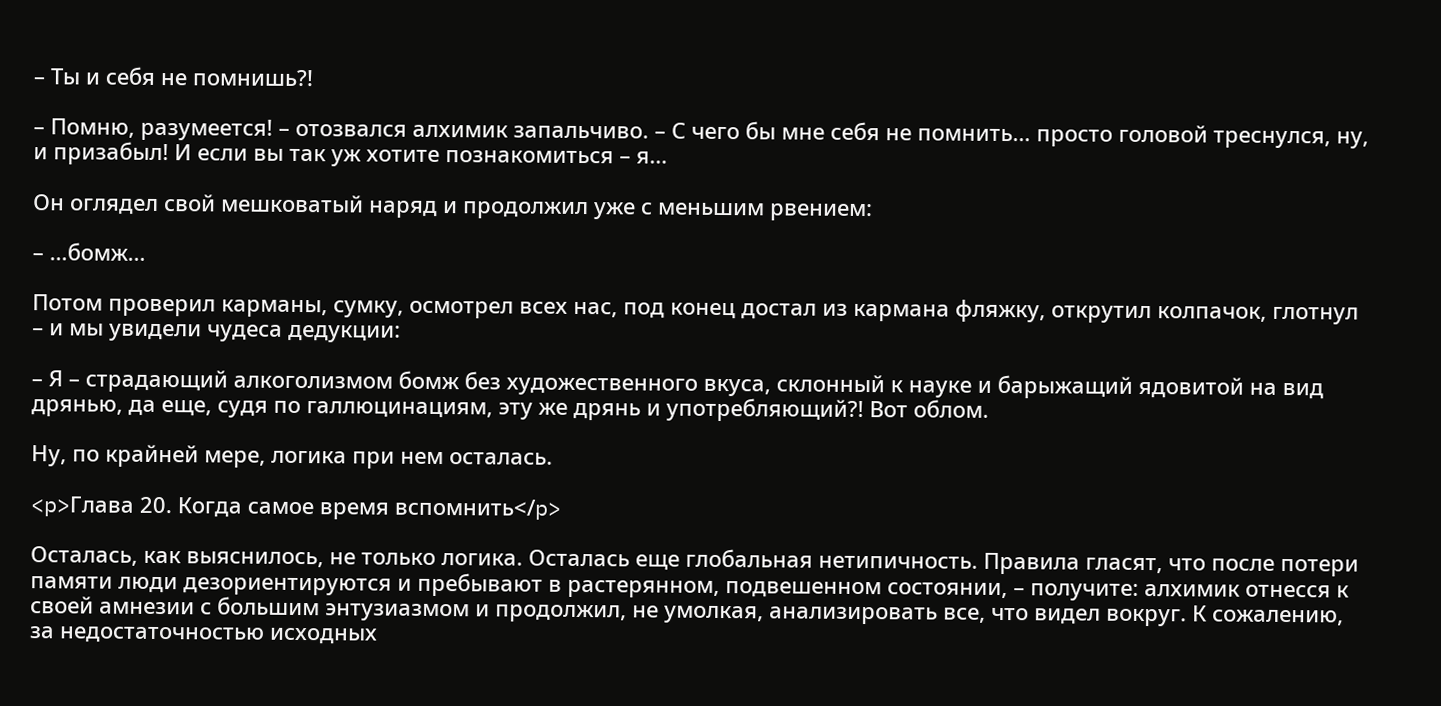– Ты и себя не помнишь?!

– Помню, разумеется! – отозвался алхимик запальчиво. – С чего бы мне себя не помнить… просто головой треснулся, ну, и призабыл! И если вы так уж хотите познакомиться – я…

Он оглядел свой мешковатый наряд и продолжил уже с меньшим рвением:

– …бомж…

Потом проверил карманы, сумку, осмотрел всех нас, под конец достал из кармана фляжку, открутил колпачок, глотнул – и мы увидели чудеса дедукции:

– Я – страдающий алкоголизмом бомж без художественного вкуса, склонный к науке и барыжащий ядовитой на вид дрянью, да еще, судя по галлюцинациям, эту же дрянь и употребляющий?! Вот облом.

Ну, по крайней мере, логика при нем осталась.

<p>Глава 20. Когда самое время вспомнить</p>

Осталась, как выяснилось, не только логика. Осталась еще глобальная нетипичность. Правила гласят, что после потери памяти люди дезориентируются и пребывают в растерянном, подвешенном состоянии, – получите: алхимик отнесся к своей амнезии с большим энтузиазмом и продолжил, не умолкая, анализировать все, что видел вокруг. К сожалению, за недостаточностью исходных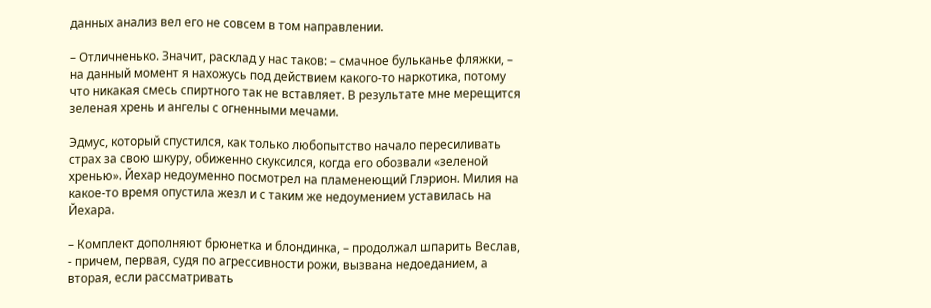данных анализ вел его не совсем в том направлении.

– Отличненько. Значит, расклад у нас таков: – смачное бульканье фляжки, – на данный момент я нахожусь под действием какого-то наркотика, потому что никакая смесь спиртного так не вставляет. В результате мне мерещится зеленая хрень и ангелы с огненными мечами.

Эдмус, который спустился, как только любопытство начало пересиливать страх за свою шкуру, обиженно скуксился, когда его обозвали «зеленой хренью». Йехар недоуменно посмотрел на пламенеющий Глэрион. Милия на какое-то время опустила жезл и с таким же недоумением уставилась на Йехара.

– Комплект дополняют брюнетка и блондинка, – продолжал шпарить Веслав, - причем, первая, судя по агрессивности рожи, вызвана недоеданием, а вторая, если рассматривать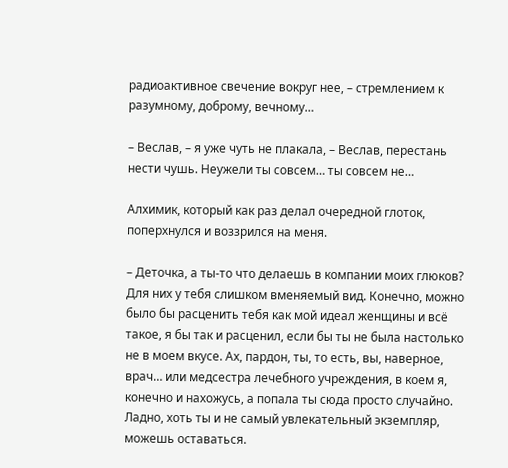радиоактивное свечение вокруг нее, – стремлением к разумному, доброму, вечному…

– Веслав, – я уже чуть не плакала, – Веслав, перестань нести чушь. Неужели ты совсем… ты совсем не…

Алхимик, который как раз делал очередной глоток, поперхнулся и воззрился на меня.

– Деточка, а ты-то что делаешь в компании моих глюков? Для них у тебя слишком вменяемый вид. Конечно, можно было бы расценить тебя как мой идеал женщины и всё такое, я бы так и расценил, если бы ты не была настолько не в моем вкусе. Ах, пардон, ты, то есть, вы, наверное, врач… или медсестра лечебного учреждения, в коем я, конечно и нахожусь, а попала ты сюда просто случайно. Ладно, хоть ты и не самый увлекательный экземпляр, можешь оставаться.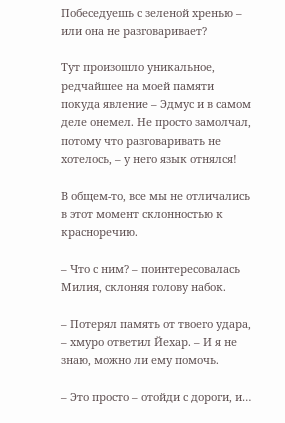Побеседуешь с зеленой хренью – или она не разговаривает?

Тут произошло уникальное, редчайшее на моей памяти покуда явление – Эдмус и в самом деле онемел. Не просто замолчал, потому что разговаривать не хотелось, – у него язык отнялся!

В общем-то, все мы не отличались в этот момент склонностью к красноречию.

– Что с ним? – поинтересовалась Милия, склоняя голову набок.

– Потерял память от твоего удара, – хмуро ответил Йехар. – И я не знаю, можно ли ему помочь.

– Это просто – отойди с дороги, и…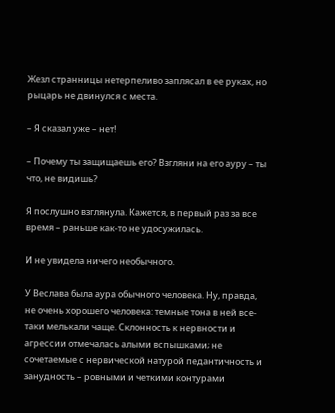Жезл странницы нетерпеливо заплясал в ее руках, но рыцарь не двинулся с места.

– Я сказал уже – нет!

– Почему ты защищаешь его? Взгляни на его ауру – ты что, не видишь?

Я послушно взглянула. Кажется, в первый раз за все время – раньше как-то не удосужилась.

И не увидела ничего необычного.

У Веслава была аура обычного человека. Ну, правда, не очень хорошего человека: темные тона в ней все-таки мелькали чаще. Склонность к нервности и агрессии отмечалась алыми вспышками; не сочетаемые с нервической натурой педантичность и занудность – ровными и четкими контурами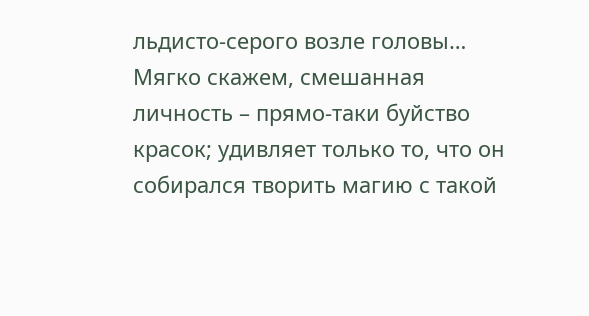льдисто-серого возле головы… Мягко скажем, смешанная личность – прямо-таки буйство красок; удивляет только то, что он собирался творить магию с такой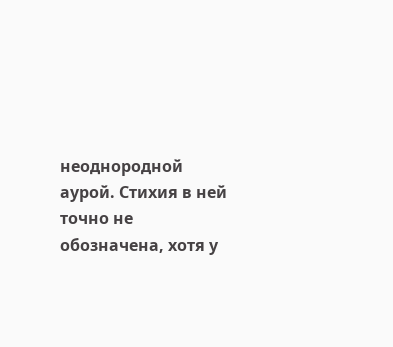неоднородной аурой. Стихия в ней точно не обозначена, хотя у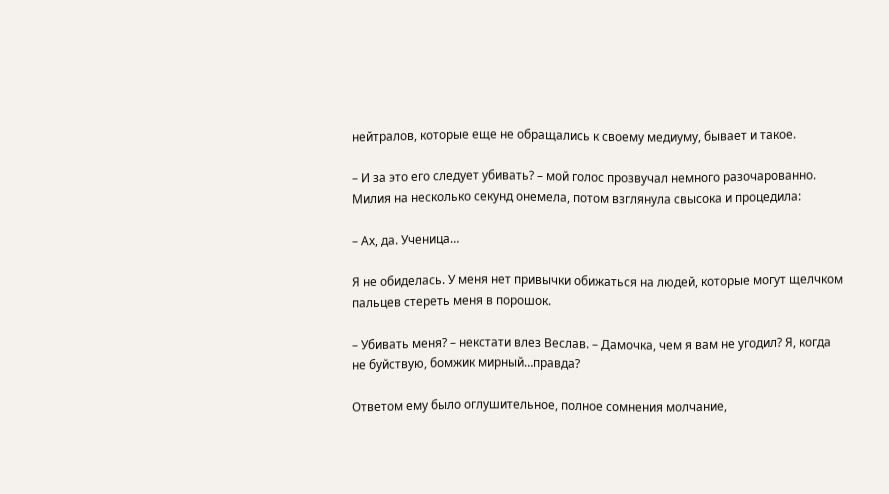нейтралов, которые еще не обращались к своему медиуму, бывает и такое.

– И за это его следует убивать? – мой голос прозвучал немного разочарованно. Милия на несколько секунд онемела, потом взглянула свысока и процедила:

– Ах, да. Ученица…

Я не обиделась. У меня нет привычки обижаться на людей, которые могут щелчком пальцев стереть меня в порошок.

– Убивать меня? – некстати влез Веслав. – Дамочка, чем я вам не угодил? Я, когда не буйствую, бомжик мирный…правда?

Ответом ему было оглушительное, полное сомнения молчание,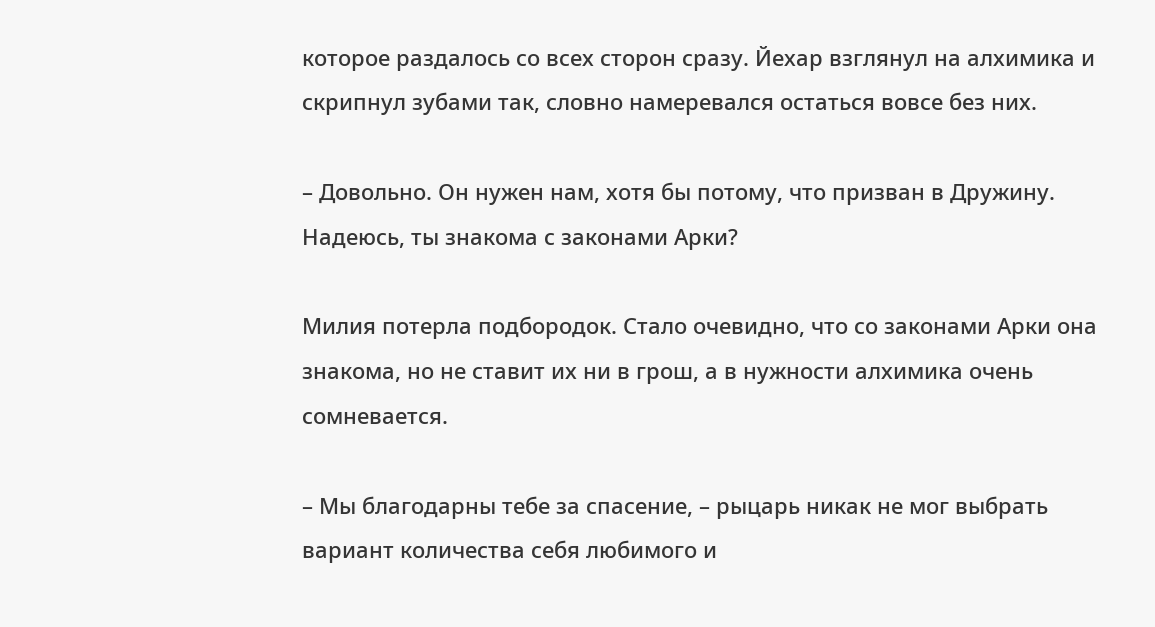которое раздалось со всех сторон сразу. Йехар взглянул на алхимика и скрипнул зубами так, словно намеревался остаться вовсе без них.

– Довольно. Он нужен нам, хотя бы потому, что призван в Дружину. Надеюсь, ты знакома с законами Арки?

Милия потерла подбородок. Стало очевидно, что со законами Арки она знакома, но не ставит их ни в грош, а в нужности алхимика очень сомневается.

– Мы благодарны тебе за спасение, – рыцарь никак не мог выбрать вариант количества себя любимого и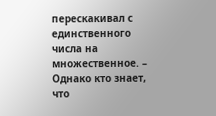перескакивал с единственного числа на множественное. – Однако кто знает, что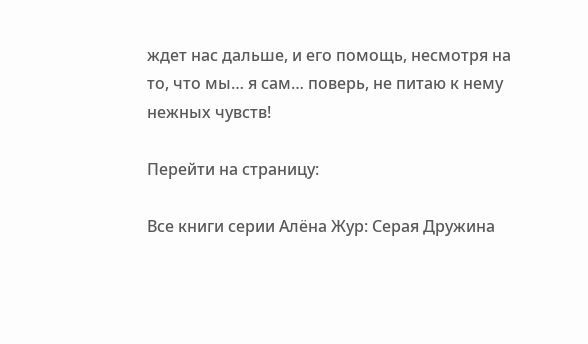ждет нас дальше, и его помощь, несмотря на то, что мы… я сам… поверь, не питаю к нему нежных чувств!

Перейти на страницу:

Все книги серии Алёна Жур: Серая Дружина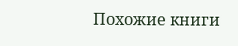Похожие книги